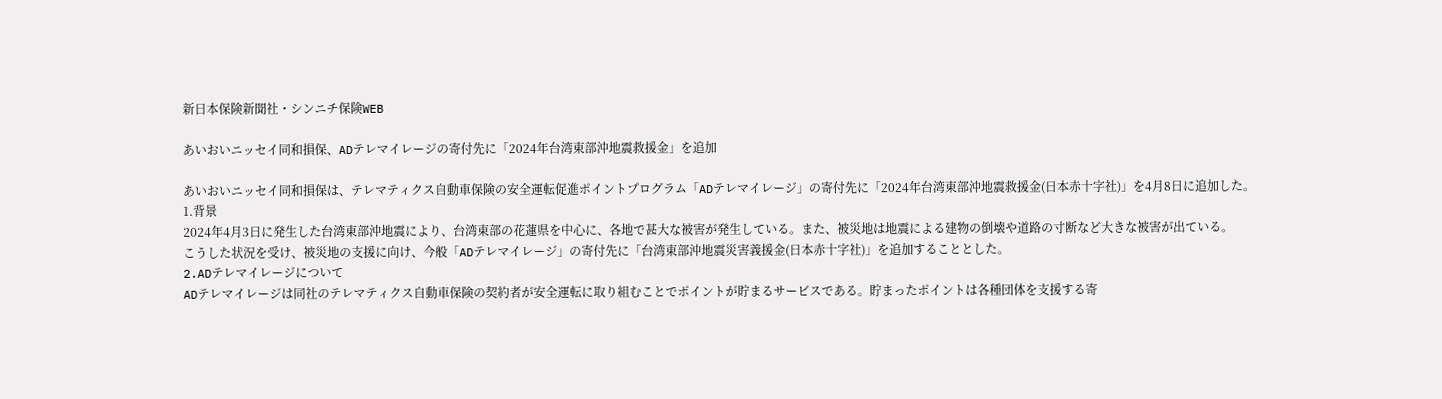新日本保険新聞社・シンニチ保険WEB

あいおいニッセイ同和損保、ADテレマイレージの寄付先に「2024年台湾東部沖地震救援金」を追加

あいおいニッセイ同和損保は、テレマティクス自動車保険の安全運転促進ポイントプログラム「ADテレマイレージ」の寄付先に「2024年台湾東部沖地震救援金(日本赤十字社)」を4月8日に追加した。
1.背景
2024年4月3日に発生した台湾東部沖地震により、台湾東部の花蓮県を中心に、各地で甚大な被害が発生している。また、被災地は地震による建物の倒壊や道路の寸断など大きな被害が出ている。
こうした状況を受け、被災地の支援に向け、今般「ADテレマイレージ」の寄付先に「台湾東部沖地震災害義援金(日本赤十字社)」を追加することとした。
2.ADテレマイレージについて
ADテレマイレージは同社のテレマティクス自動車保険の契約者が安全運転に取り組むことでポイントが貯まるサービスである。貯まったポイントは各種団体を支援する寄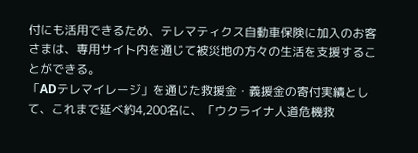付にも活用できるため、テレマティクス自動車保険に加入のお客さまは、専用サイト内を通じて被災地の方々の生活を支援することができる。
「ADテレマイレージ」を通じた救援金・義援金の寄付実績として、これまで延べ約4,200名に、「ウクライナ人道危機救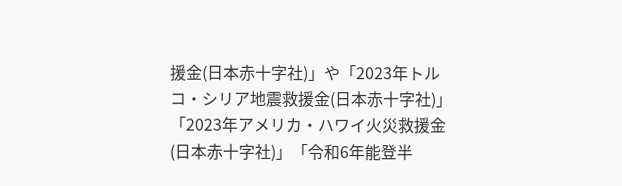援金(日本赤十字社)」や「2023年トルコ・シリア地震救援金(日本赤十字社)」「2023年アメリカ・ハワイ火災救援金(日本赤十字社)」「令和6年能登半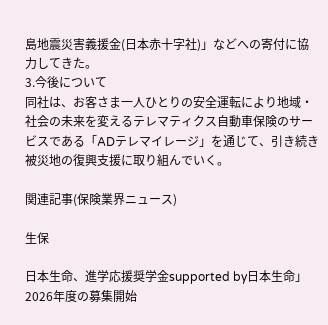島地震災害義援金(日本赤十字社)」などへの寄付に協力してきた。
3.今後について
同社は、お客さま一人ひとりの安全運転により地域・社会の未来を変えるテレマティクス自動車保険のサービスである「ADテレマイレージ」を通じて、引き続き被災地の復興支援に取り組んでいく。

関連記事(保険業界ニュース)

生保

日本生命、進学応援奨学金supported by日本生命」2026年度の募集開始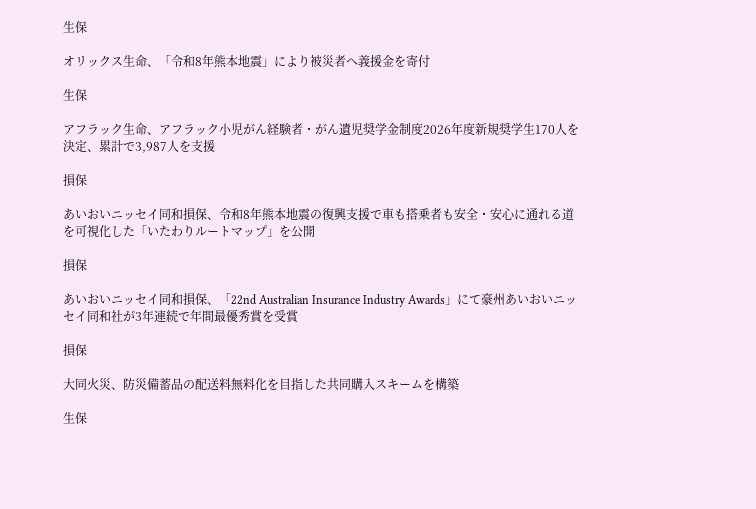生保

オリックス生命、「令和8年熊本地震」により被災者へ義援金を寄付

生保

アフラック生命、アフラック小児がん経験者・がん遺児奨学金制度2026年度新規奨学生170人を決定、累計で3,987人を支援

損保

あいおいニッセイ同和損保、令和8年熊本地震の復興支援で車も搭乗者も安全・安心に通れる道を可視化した「いたわりルートマップ」を公開

損保

あいおいニッセイ同和損保、「22nd Australian Insurance Industry Awards」にて豪州あいおいニッセイ同和社が3年連続で年間最優秀賞を受賞

損保

大同火災、防災備蓄品の配送料無料化を目指した共同購入スキームを構築

生保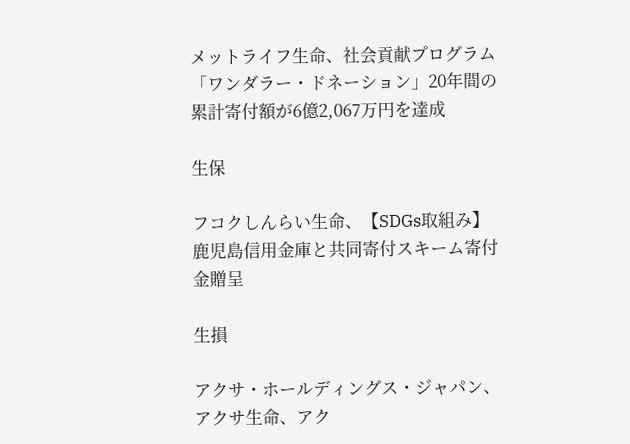メットライフ生命、社会貢献プログラム「ワンダラー・ドネーション」20年間の累計寄付額が6億2,067万円を達成

生保

フコクしんらい生命、【SDGs取組み】鹿児島信用金庫と共同寄付スキーム寄付金贈呈

生損

アクサ・ホールディングス・ジャパン、アクサ生命、アク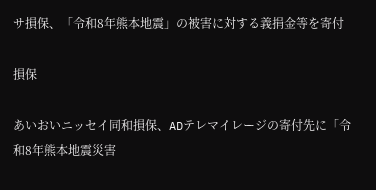サ損保、「令和8年熊本地震」の被害に対する義捐金等を寄付

損保

あいおいニッセイ同和損保、ADテレマイレージの寄付先に「令和8年熊本地震災害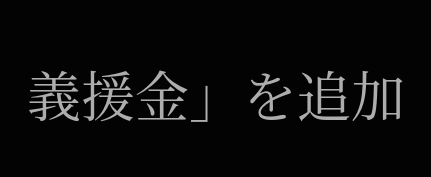義援金」を追加